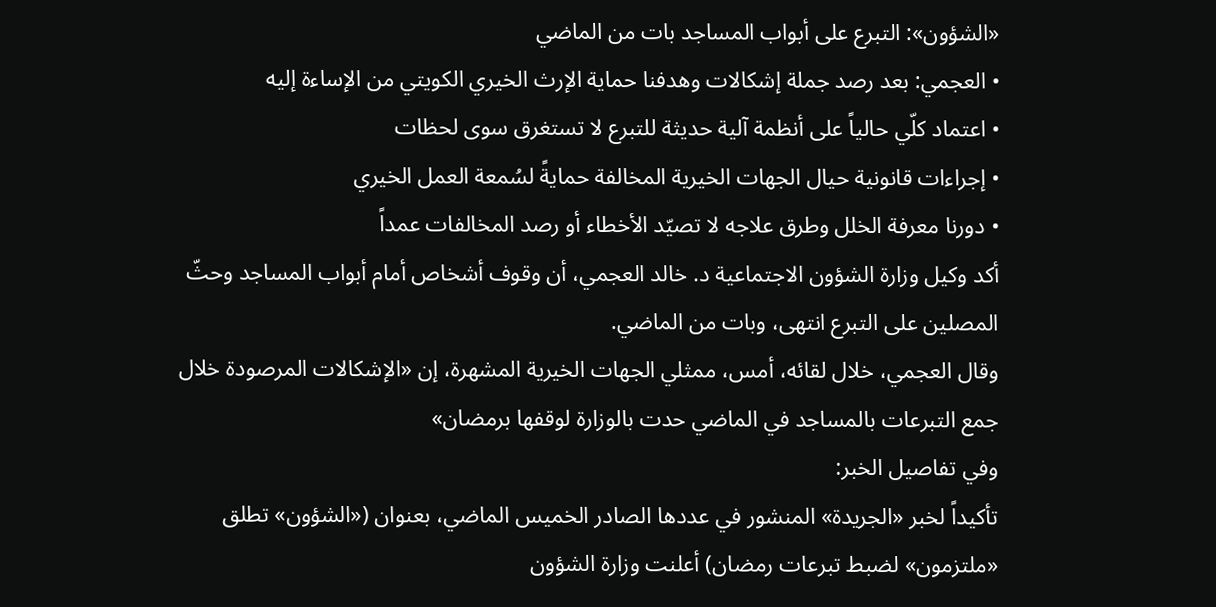«الشؤون»: التبرع على أبواب المساجد بات من الماضي
• العجمي: بعد رصد جملة إشكالات وهدفنا حماية الإرث الخيري الكويتي من الإساءة إليه
• اعتماد كلّي حالياً على أنظمة آلية حديثة للتبرع لا تستغرق سوى لحظات
• إجراءات قانونية حيال الجهات الخيرية المخالفة حمايةً لسُمعة العمل الخيري
• دورنا معرفة الخلل وطرق علاجه لا تصيّد الأخطاء أو رصد المخالفات عمداً
أكد وكيل وزارة الشؤون الاجتماعية د. خالد العجمي، أن وقوف أشخاص أمام أبواب المساجد وحثّ المصلين على التبرع انتهى، وبات من الماضي.
وقال العجمي، خلال لقائه، أمس، ممثلي الجهات الخيرية المشهرة، إن «الإشكالات المرصودة خلال جمع التبرعات بالمساجد في الماضي حدت بالوزارة لوقفها برمضان»
وفي تفاصيل الخبر:
تأكيداً لخبر «الجريدة» المنشور في عددها الصادر الخميس الماضي، بعنوان («الشؤون» تطلق «ملتزمون» لضبط تبرعات رمضان) أعلنت وزارة الشؤون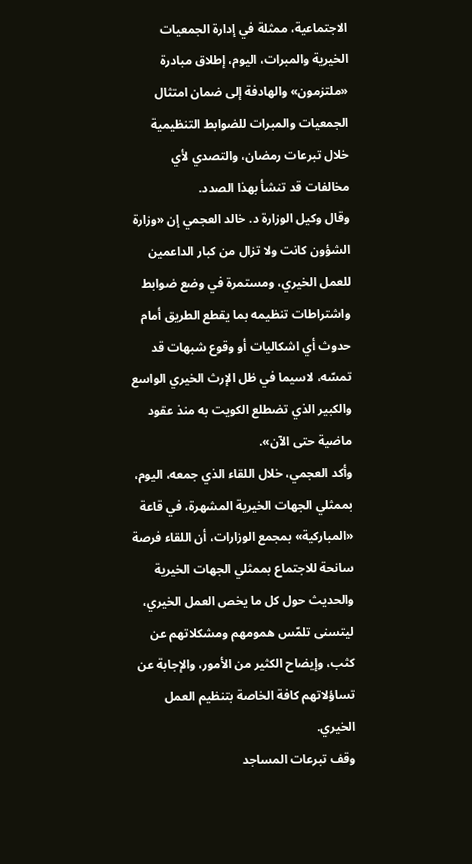الاجتماعية، ممثلة في إدارة الجمعيات الخيرية والمبرات، اليوم، إطلاق مبادرة «ملتزمون» والهادفة إلى ضمان امتثال الجمعيات والمبرات للضوابط التنظيمية خلال تبرعات رمضان، والتصدي لأي مخالفات قد تنشأ بهذا الصدد.
وقال وكيل الوزارة د. خالد العجمي إن «وزارة الشؤون كانت ولا تزال من كبار الداعمين للعمل الخيري، ومستمرة في وضع ضوابط واشتراطات تنظيمه بما يقطع الطريق أمام حدوث أي اشكاليات أو وقوع شبهات قد تمسّه، لاسيما في ظل الإرث الخيري الواسع والكبير الذي تضطلع الكويت به منذ عقود ماضية حتى الآن».
وأكد العجمي، خلال اللقاء الذي جمعه، اليوم، بممثلي الجهات الخيرية المشهرة، في قاعة «المباركية» بمجمع الوزارات، أن اللقاء فرصة سانحة للاجتماع بممثلي الجهات الخيرية والحديث حول كل ما يخص العمل الخيري، ليتسنى تلمّس همومهم ومشكلاتهم عن كثب، وإيضاح الكثير من الأمور، والإجابة عن تساؤلاتهم كافة الخاصة بتنظيم العمل الخيري.
وقف تبرعات المساجد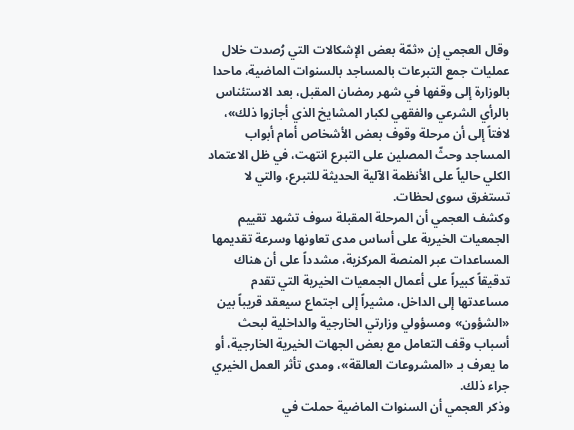وقال العجمي إن «ثمّة بعض الإشكالات التي رُصدت خلال عمليات جمع التبرعات بالمساجد بالسنوات الماضية، ماحدا بالوزارة إلى وقفها في شهر رمضان المقبل، بعد الاستئناس بالرأي الشرعي والفقهي لكبار المشايخ الذي أجازوا ذلك»، لافتاً إلى أن مرحلة وقوف بعض الأشخاص أمام أبواب المساجد وحثّ المصلين على التبرع انتهت، في ظل الاعتماد الكلي حالياً على الأنظمة الآلية الحديثة للتبرع، والتي لا تستغرق سوى لحظات.
وكشف العجمي أن المرحلة المقبلة سوف تشهد تقييم الجمعيات الخيرية على أساس مدى تعاونها وسرعة تقديمها المساعدات عبر المنصة المركزية، مشدداً على أن هناك تدقيقاً كبيراً على أعمال الجمعيات الخيرية التي تقدم مساعدتها إلى الداخل، مشيراً إلى اجتماع سيعقد قريباً بين «الشؤون» ومسؤولي وزارتي الخارجية والداخلية لبحث أسباب وقف التعامل مع بعض الجهات الخيرية الخارجية، أو ما يعرف بـ «المشروعات العالقة»، ومدى تأثر العمل الخيري جراء ذلك.
وذكر العجمي أن السنوات الماضية حملت في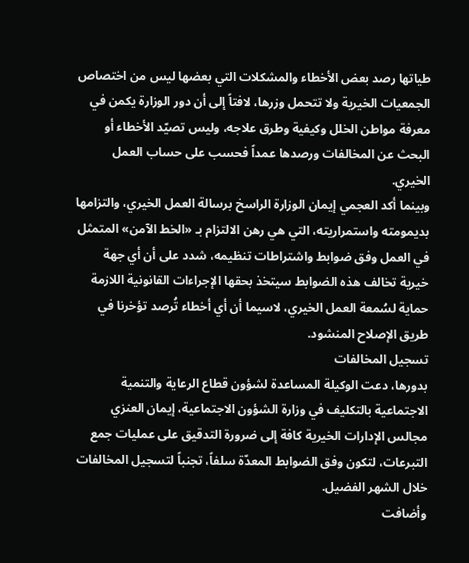طياتها رصد بعض الأخطاء والمشكلات التي بعضها ليس من اختصاص الجمعيات الخيرية ولا تتحمل وزرها، لافتاً إلى أن دور الوزارة يكمن في معرفة مواطن الخلل وكيفية وطرق علاجه، وليس تصيّد الأخطاء أو البحث عن المخالفات ورصدها عمداً فحسب على حساب العمل الخيري.
وبينما أكد العجمي إيمان الوزارة الراسخ برسالة العمل الخيري، والتزامها بديمومته واستمراريته، التي هي رهن الالتزام بـ «الخط الآمن» المتمثل في العمل وفق ضوابط واشتراطات تنظيمه، شدد على أن أي جهة خيرية تخالف هذه الضوابط سيتخذ بحقها الإجراءات القانونية اللازمة حماية لسُمعة العمل الخيري، لاسيما أن أي أخطاء تُرصد تؤخرنا في طريق الإصلاح المنشود.
تسجيل المخالفات
بدورها، دعت الوكيلة المساعدة لشؤون قطاع الرعاية والتنمية الاجتماعية بالتكليف في وزارة الشؤون الاجتماعية، إيمان العنزي مجالس الإدارات الخيرية كافة إلى ضرورة التدقيق على عمليات جمع التبرعات، لتكون وفق الضوابط المعدّة سلفاً، تجنباً لتسجيل المخالفات خلال الشهر الفضيل.
وأضافت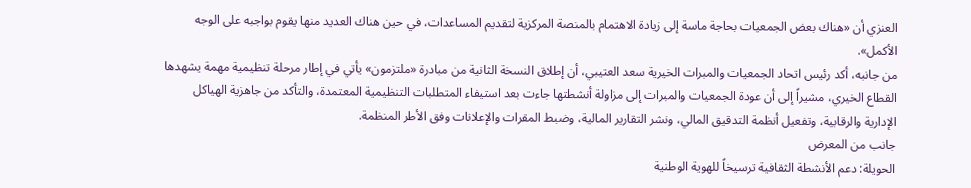العنزي أن «هناك بعض الجمعيات بحاجة ماسة إلى زيادة الاهتمام بالمنصة المركزية لتقديم المساعدات، في حين هناك العديد منها يقوم بواجبه على الوجه الأكمل».
من جانبه، أكد رئيس اتحاد الجمعيات والمبرات الخيرية سعد العتيبي، أن إطلاق النسخة الثانية من مبادرة «ملتزمون» يأتي في إطار مرحلة تنظيمية مهمة يشهدها القطاع الخيري، مشيراً إلى أن عودة الجمعيات والمبرات إلى مزاولة أنشطتها جاءت بعد استيفاء المتطلبات التنظيمية المعتمدة، والتأكد من جاهزية الهياكل الإدارية والرقابية، وتفعيل أنظمة التدقيق المالي، ونشر التقارير المالية، وضبط المقرات والإعلانات وفق الأطر المنظمة.
جانب من المعرض
الحويلة: دعم الأنشطة الثقافية ترسيخاً للهوية الوطنية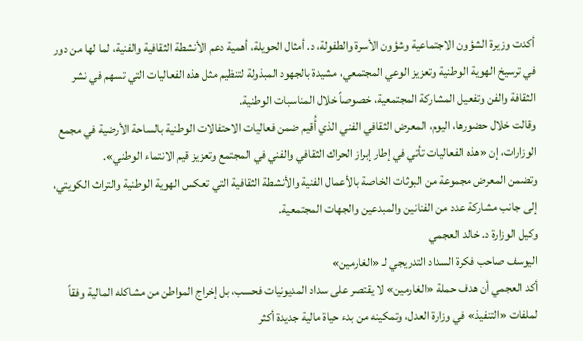أكدت وزيرة الشؤون الاجتماعية وشؤون الأسرة والطفولة، د. أمثال الحويلة، أهمية دعم الأنشطة الثقافية والفنية، لما لها من دور في ترسيخ الهوية الوطنية وتعزيز الوعي المجتمعي، مشيدة بالجهود المبذولة لتنظيم مثل هذه الفعاليات التي تسهم في نشر الثقافة والفن وتفعيل المشاركة المجتمعية، خصوصاً خلال المناسبات الوطنية.
وقالت خلال حضورها، اليوم، المعرض الثقافي الفني الذي أُقيم ضمن فعاليات الاحتفالات الوطنية بالساحة الأرضية في مجمع الوزارات، إن «هذه الفعاليات تأتي في إطار إبراز الحراك الثقافي والفني في المجتمع وتعزيز قيم الانتماء الوطني».
وتضمن المعرض مجموعة من البوثات الخاصة بالأعمال الفنية والأنشطة الثقافية التي تعكس الهوية الوطنية والتراث الكويتي، إلى جانب مشاركة عدد من الفنانين والمبدعين والجهات المجتمعية.
وكيل الوزارة د. خالد العجمي
اليوسف صاحب فكرة السداد التدريجي لـ «الغارمين»
أكد العجمي أن هدف حملة «الغارمين» لا يقتصر على سداد المديونيات فحسب، بل إخراج المواطن من مشاكله المالية وفقاً لملفات «التنفيذ» في وزارة العدل، وتمكينه من بدء حياة مالية جديدة أكثر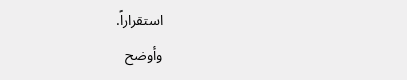استقراراً.
وأوضح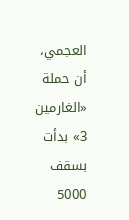العجمي، أن حملة «الغارمين 3» بدأت بسقف 5000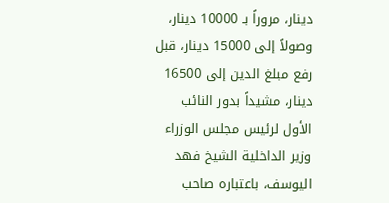دينار، مروراً بـ 10000 دينار، وصولاً إلى 15000 دينار، قبل رفع مبلغ الدين إلى 16500 دينار، مشيداً بدور النائب الأول لرئيس مجلس الوزراء وزير الداخلية الشيخ فهد اليوسف، باعتباره صاحب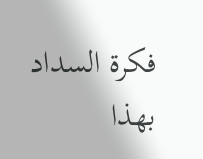فكرة السداد بهذا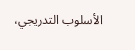الأسلوب التدريجي،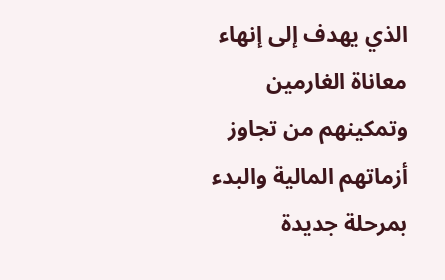الذي يهدف إلى إنهاء معاناة الغارمين وتمكينهم من تجاوز أزماتهم المالية والبدء بمرحلة جديدة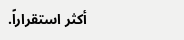أكثر استقراراً.